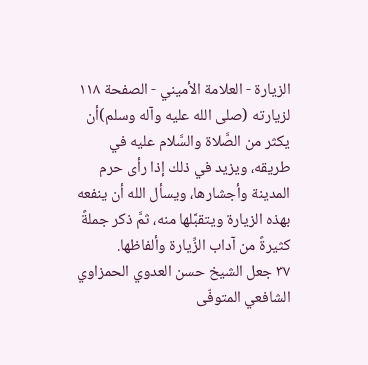الزيارة - العلامة الأميني - الصفحة ١١٨
لزيارته (صلى الله عليه وآله وسلم)أن يكثر من الصَّلاة والسَّلام عليه في طريقه، ويزيد في ذلك إذا رأى حرم المدينة وأجشارها، ويسأل الله أن ينفعه بهذه الزيارة ويتقبَّلها منه، ثمَّ ذكر جملةً كثيرةً من آداب الزِّيارة وألفاظها.
٣٧ جعل الشيخ حسن العدوي الحمزاوي الشافعي المتوفّى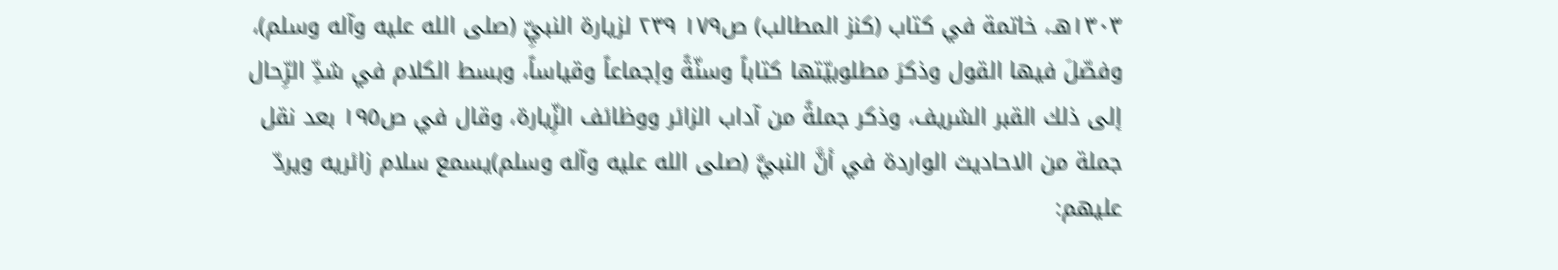١٣٠٣هـ، خاتمة في كتاب (كنز المطالب) ص١٧٩ ٢٣٩ لزيارة النبيِّ (صلى الله عليه وآله وسلم)، وفصّلَ فيها القول وذكرَ مطلوبيّتها كتاباً وسنّةً وإجماعاً وقياساً، وبسط الكلام في شدِّ الرِّحال إلى ذلك القبر الشريف، وذكر جملةً من آداب الزائر ووظائف الزِّيارة، وقال في ص١٩٥ بعد نقل جملة من الاحاديث الواردة في أنَّ النبيَّ (صلى الله عليه وآله وسلم)يسمع سلام زائريه ويردّ عليهم: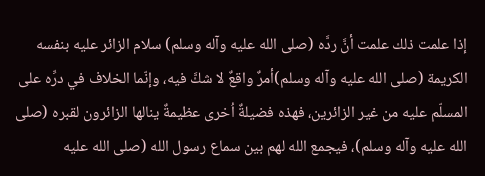إذا علمت ذلك علمت أنَّ ردَّه (صلى الله عليه وآله وسلم) سلام الزائر عليه بنفسه الكريمة (صلى الله عليه وآله وسلم)أمرٌ واقعٌ لا شكَّ فيه، وإنّما الخلاف في درِّه على المسلّم عليه من غير الزائرين، فهذه فضيلةٌ اُخرى عظيمةٌ ينالها الزائرون لقبره (صلى الله عليه وآله وسلم)، فيجمع الله لهم بين سماع رسول الله (صلى الله عليه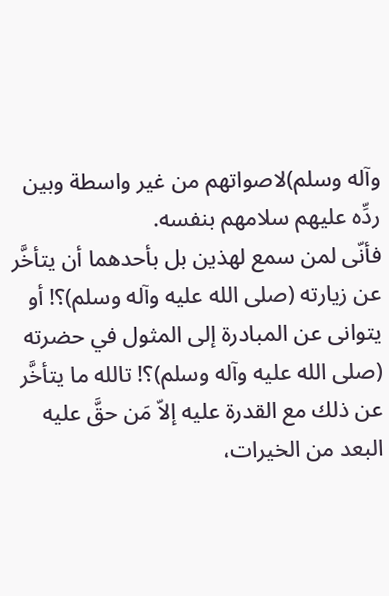وآله وسلم)لاصواتهم من غير واسطة وبين ردِّه عليهم سلامهم بنفسه.
فأنّى لمن سمع لهذين بل بأحدهما أن يتأخَّر عن زيارته (صلى الله عليه وآله وسلم)؟! أو يتوانى عن المبادرة إلى المثول في حضرته (صلى الله عليه وآله وسلم)؟! تالله ما يتأخَّر عن ذلك مع القدرة عليه إلاّ مَن حقَّ عليه البعد من الخيرات،